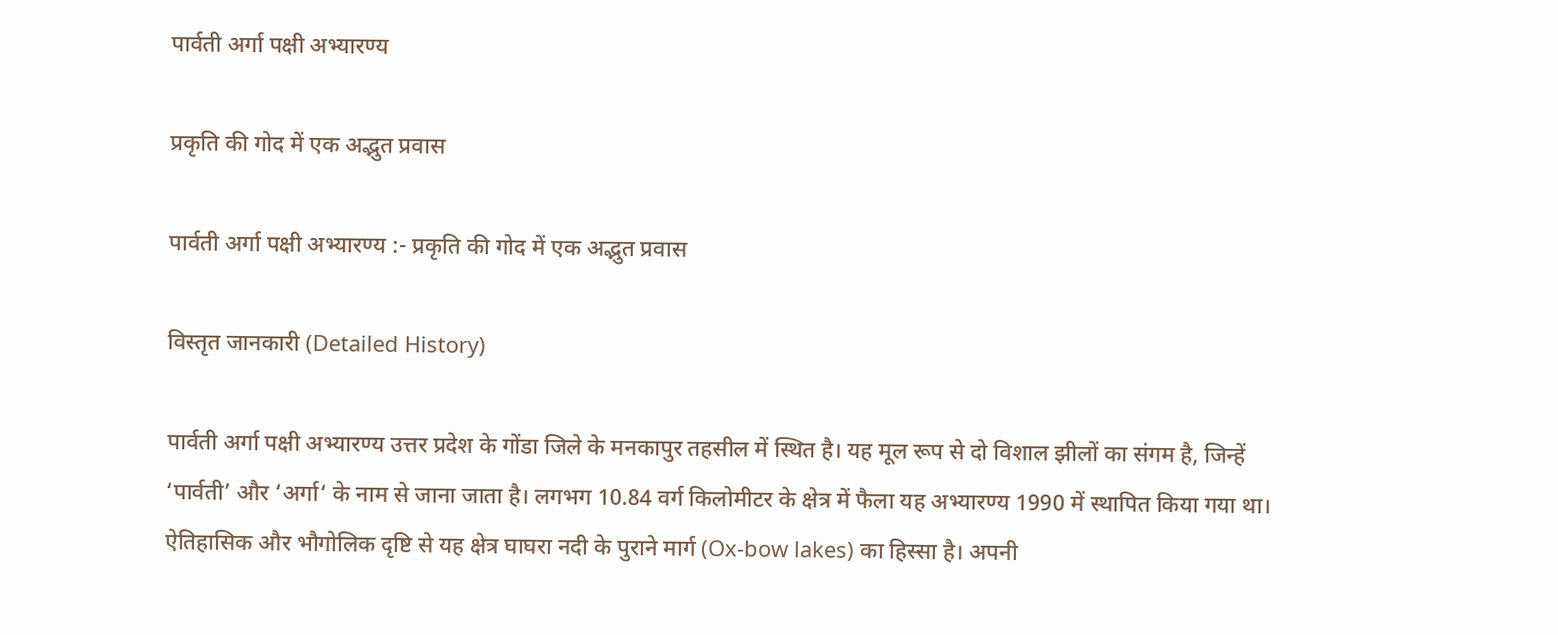पार्वती अर्गा पक्षी अभ्यारण्य

प्रकृति की गोद में एक अद्भुत प्रवास

पार्वती अर्गा पक्षी अभ्यारण्य :- प्रकृति की गोद में एक अद्भुत प्रवास

विस्तृत जानकारी (Detailed History)

पार्वती अर्गा पक्षी अभ्यारण्य उत्तर प्रदेश के गोंडा जिले के मनकापुर तहसील में स्थित है। यह मूल रूप से दो विशाल झीलों का संगम है, जिन्हें ‘पार्वती’ और ‘अर्गा‘ के नाम से जाना जाता है। लगभग 10.84 वर्ग किलोमीटर के क्षेत्र में फैला यह अभ्यारण्य 1990 में स्थापित किया गया था। ऐतिहासिक और भौगोलिक दृष्टि से यह क्षेत्र घाघरा नदी के पुराने मार्ग (Ox-bow lakes) का हिस्सा है। अपनी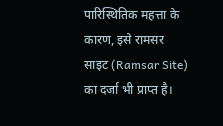पारिस्थितिक महत्ता के कारण, इसे रामसर साइट (Ramsar Site) का दर्जा भी प्राप्त है।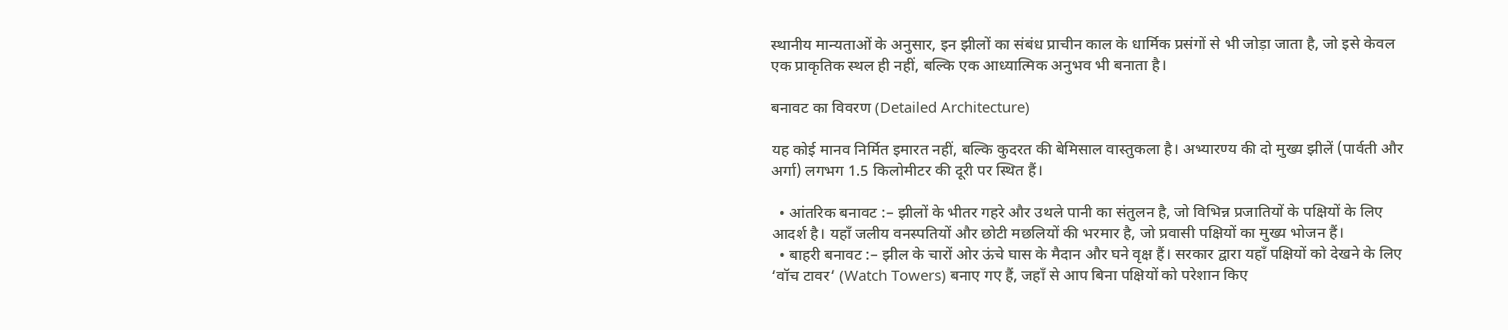स्थानीय मान्यताओं के अनुसार, इन झीलों का संबंध प्राचीन काल के धार्मिक प्रसंगों से भी जोड़ा जाता है, जो इसे केवल एक प्राकृतिक स्थल ही नहीं, बल्कि एक आध्यात्मिक अनुभव भी बनाता है।

बनावट का विवरण (Detailed Architecture)

यह कोई मानव निर्मित इमारत नहीं, बल्कि कुदरत की बेमिसाल वास्तुकला है। अभ्यारण्य की दो मुख्य झीलें (पार्वती और अर्गा) लगभग 1.5 किलोमीटर की दूरी पर स्थित हैं।

  • आंतरिक बनावट :– झीलों के भीतर गहरे और उथले पानी का संतुलन है, जो विभिन्न प्रजातियों के पक्षियों के लिए आदर्श है। यहाँ जलीय वनस्पतियों और छोटी मछलियों की भरमार है, जो प्रवासी पक्षियों का मुख्य भोजन हैं।
  • बाहरी बनावट :– झील के चारों ओर ऊंचे घास के मैदान और घने वृक्ष हैं। सरकार द्वारा यहाँ पक्षियों को देखने के लिए ‘वॉच टावर‘ (Watch Towers) बनाए गए हैं, जहाँ से आप बिना पक्षियों को परेशान किए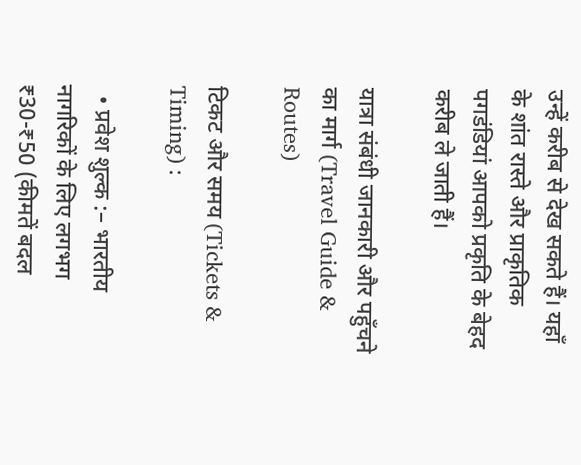उन्हें करीब से देख सकते हैं। यहाँ के शांत रास्ते और प्राकृतिक पगडंडियां आपको प्रकृति के बेहद करीब ले जाती हैं।

यात्रा संबंधी जानकारी और पहुँचने का मार्ग (Travel Guide & Routes)

टिकट और समय (Tickets & Timing) :

  • प्रवेश शुल्क :– भारतीय नागरिकों के लिए लगभग ₹30-₹50 (कीमतें बदल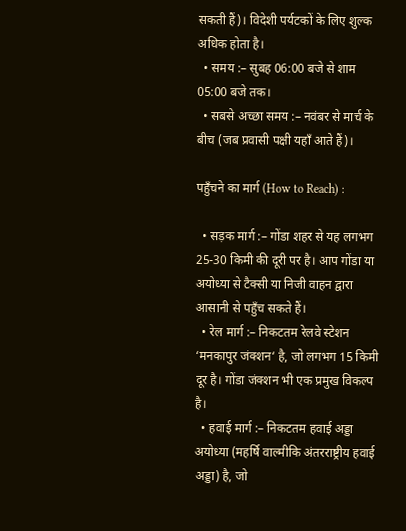सकती हैं)। विदेशी पर्यटकों के लिए शुल्क अधिक होता है।
  • समय :– सुबह 06:00 बजे से शाम 05:00 बजे तक।
  • सबसे अच्छा समय :– नवंबर से मार्च के बीच (जब प्रवासी पक्षी यहाँ आते हैं)।

पहुँचने का मार्ग (How to Reach) :

  • सड़क मार्ग :– गोंडा शहर से यह लगभग 25-30 किमी की दूरी पर है। आप गोंडा या अयोध्या से टैक्सी या निजी वाहन द्वारा आसानी से पहुँच सकते हैं।
  • रेल मार्ग :– निकटतम रेलवे स्टेशन ‘मनकापुर जंक्शन‘ है, जो लगभग 15 किमी दूर है। गोंडा जंक्शन भी एक प्रमुख विकल्प है।
  • हवाई मार्ग :– निकटतम हवाई अड्डा अयोध्या (महर्षि वाल्मीकि अंतरराष्ट्रीय हवाई अड्डा) है, जो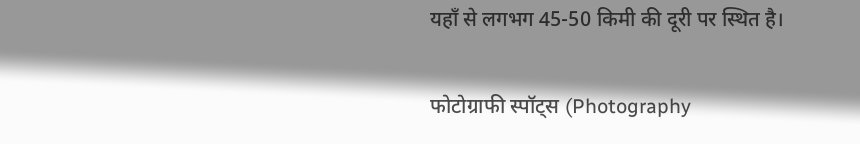यहाँ से लगभग 45-50 किमी की दूरी पर स्थित है।

फोटोग्राफी स्पॉट्स (Photography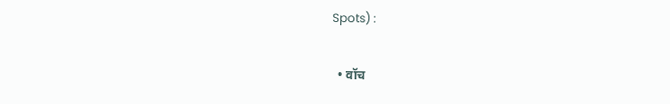Spots) :

  • वॉच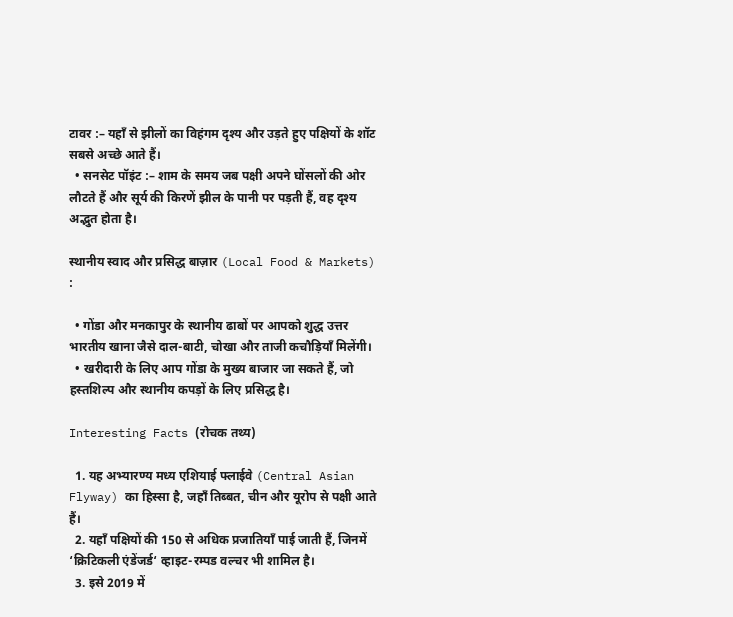टावर :– यहाँ से झीलों का विहंगम दृश्य और उड़ते हुए पक्षियों के शॉट सबसे अच्छे आते हैं।
  • सनसेट पॉइंट :– शाम के समय जब पक्षी अपने घोंसलों की ओर लौटते हैं और सूर्य की किरणें झील के पानी पर पड़ती हैं, वह दृश्य अद्भुत होता है।

स्थानीय स्वाद और प्रसिद्ध बाज़ार (Local Food & Markets) :

  • गोंडा और मनकापुर के स्थानीय ढाबों पर आपको शुद्ध उत्तर भारतीय खाना जैसे दाल-बाटी, चोखा और ताजी कचौड़ियाँ मिलेंगी।
  • खरीदारी के लिए आप गोंडा के मुख्य बाजार जा सकते हैं, जो हस्तशिल्प और स्थानीय कपड़ों के लिए प्रसिद्ध है।

Interesting Facts (रोचक तथ्य)

  1. यह अभ्यारण्य मध्य एशियाई फ्लाईवे (Central Asian Flyway) का हिस्सा है, जहाँ तिब्बत, चीन और यूरोप से पक्षी आते हैं।
  2. यहाँ पक्षियों की 150 से अधिक प्रजातियाँ पाई जाती हैं, जिनमें ‘क्रिटिकली एंडेंजर्ड‘ व्हाइट-रम्पड वल्चर भी शामिल है।
  3. इसे 2019 में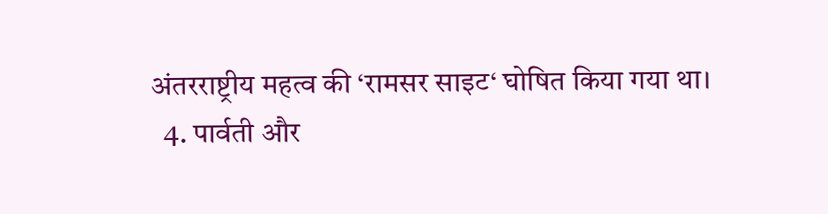अंतरराष्ट्रीय महत्व की ‘रामसर साइट‘ घोषित किया गया था।
  4. पार्वती और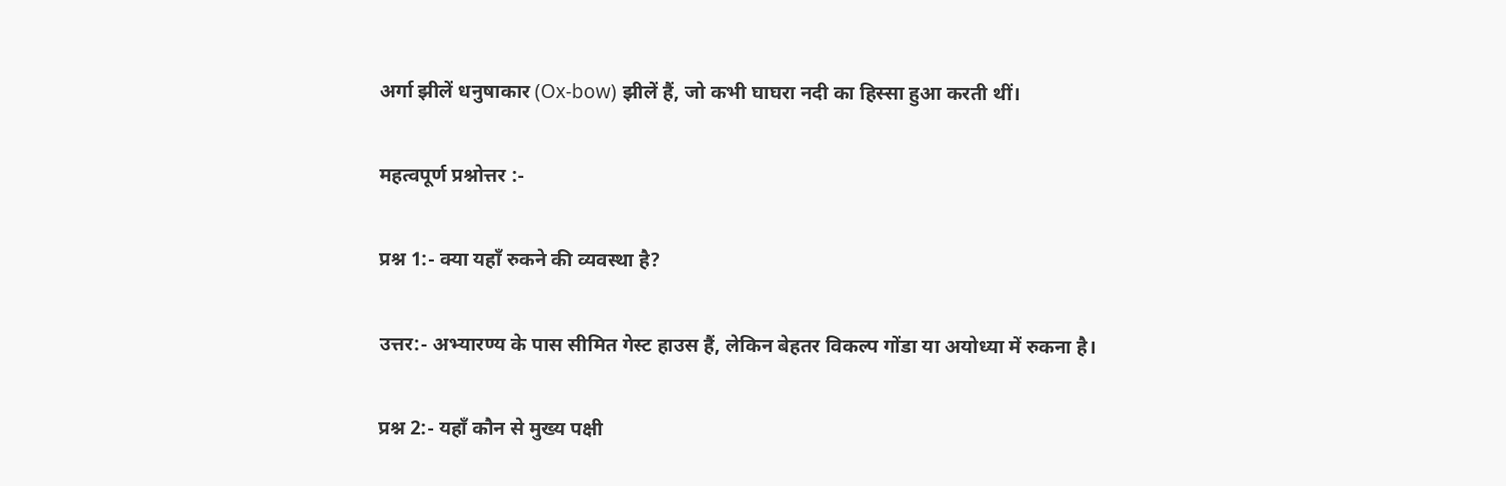अर्गा झीलें धनुषाकार (Ox-bow) झीलें हैं, जो कभी घाघरा नदी का हिस्सा हुआ करती थीं।

महत्वपूर्ण प्रश्नोत्तर :-

प्रश्न 1:- क्या यहाँ रुकने की व्यवस्था है?

उत्तर:- अभ्यारण्य के पास सीमित गेस्ट हाउस हैं, लेकिन बेहतर विकल्प गोंडा या अयोध्या में रुकना है।

प्रश्न 2:- यहाँ कौन से मुख्य पक्षी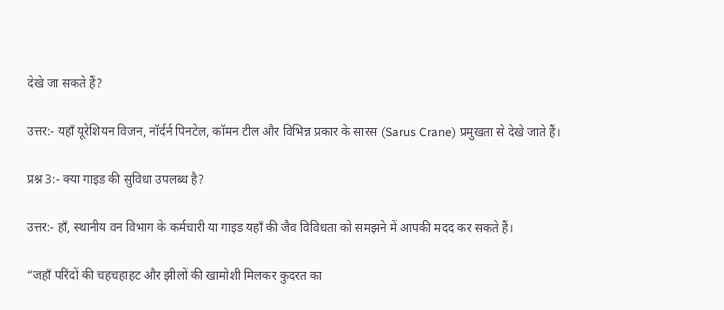देखे जा सकते हैं?

उत्तर:- यहाँ यूरेशियन विजन, नॉर्दर्न पिनटेल, कॉमन टील और विभिन्न प्रकार के सारस (Sarus Crane) प्रमुखता से देखे जाते हैं।

प्रश्न 3:- क्या गाइड की सुविधा उपलब्ध है?

उत्तर:- हाँ, स्थानीय वन विभाग के कर्मचारी या गाइड यहाँ की जैव विविधता को समझने में आपकी मदद कर सकते हैं।

“जहाँ परिंदों की चहचहाहट और झीलों की खामोशी मिलकर कुदरत का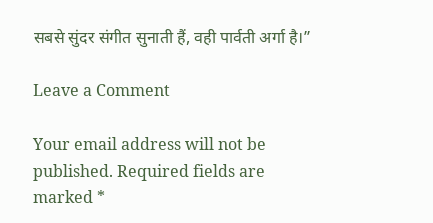सबसे सुंदर संगीत सुनाती हैं, वही पार्वती अर्गा है।”

Leave a Comment

Your email address will not be published. Required fields are marked *